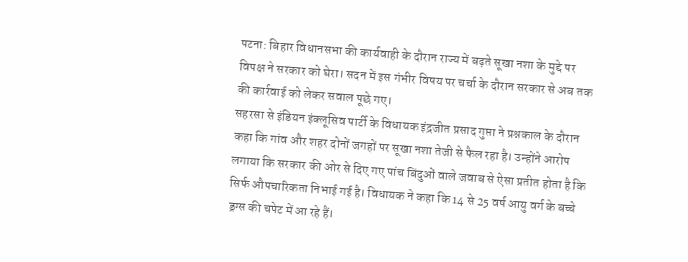पटना: बिहार विधानसभा की कार्यवाही के दौरान राज्य में बढ़ते सूखा नशा के मुद्दे पर विपक्ष ने सरकार को घेरा। सदन में इस गंभीर विषय पर चर्चा के दौरान सरकार से अब तक की कार्रवाई को लेकर सवाल पूछे गए।
सहरसा से इंडियन इंक्लूसिव पार्टी के विधायक इंद्रजीत प्रसाद गुप्ता ने प्रश्नकाल के दौरान कहा कि गांव और शहर दोनों जगहों पर सूखा नशा तेजी से फैल रहा है। उन्होंने आरोप लगाया कि सरकार की ओर से दिए गए पांच बिंदुओं वाले जवाब से ऐसा प्रतीत होता है कि सिर्फ औपचारिकता निभाई गई है। विधायक ने कहा कि 14 से 25 वर्ष आयु वर्ग के बच्चे ड्रग्स की चपेट में आ रहे हैं।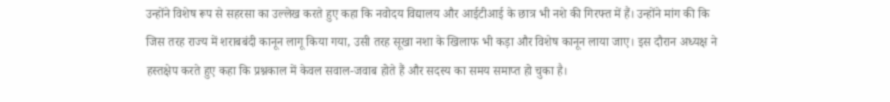उन्होंने विशेष रूप से सहरसा का उल्लेख करते हुए कहा कि नवोदय विद्यालय और आईटीआई के छात्र भी नशे की गिरफ्त में हैं। उन्होंने मांग की कि जिस तरह राज्य में शराबबंदी कानून लागू किया गया, उसी तरह सूखा नशा के खिलाफ भी कड़ा और विशेष कानून लाया जाए। इस दौरान अध्यक्ष ने हस्तक्षेप करते हुए कहा कि प्रश्नकाल में केवल सवाल-जवाब होते हैं और सदस्य का समय समाप्त हो चुका है।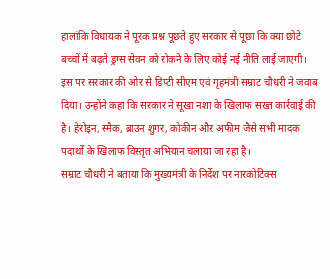हालांकि विधायक ने पूरक प्रश्न पूछते हुए सरकार से पूछा कि क्या छोटे बच्चों में बढ़ते ड्रग्स सेवन को रोकने के लिए कोई नई नीति लाई जाएगी।
इस पर सरकार की ओर से डिप्टी सीएम एवं गृहमंत्री सम्राट चौधरी ने जवाब दिया। उन्होंने कहा कि सरकार ने सूखा नशा के खिलाफ सख्त कार्रवाई की है। हेरोइन, स्मैक, ब्राउन शुगर, कोकीन और अफीम जैसे सभी मादक पदार्थों के खिलाफ विस्तृत अभियान चलाया जा रहा है।
सम्राट चौधरी ने बताया कि मुख्यमंत्री के निर्देश पर नारकोटिक्स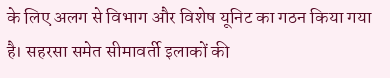के लिए अलग से विभाग और विशेष यूनिट का गठन किया गया है। सहरसा समेत सीमावर्ती इलाकों की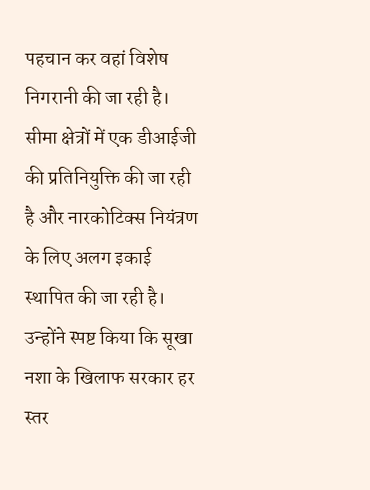पहचान कर वहां विशेष निगरानी की जा रही है। सीमा क्षेत्रों में एक डीआईजी की प्रतिनियुक्ति की जा रही है और नारकोटिक्स नियंत्रण के लिए अलग इकाई स्थापित की जा रही है। उन्होंने स्पष्ट किया कि सूखा नशा के खिलाफ सरकार हर स्तर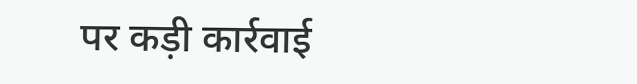पर कड़ी कार्रवाई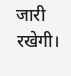जारी रखेगी।